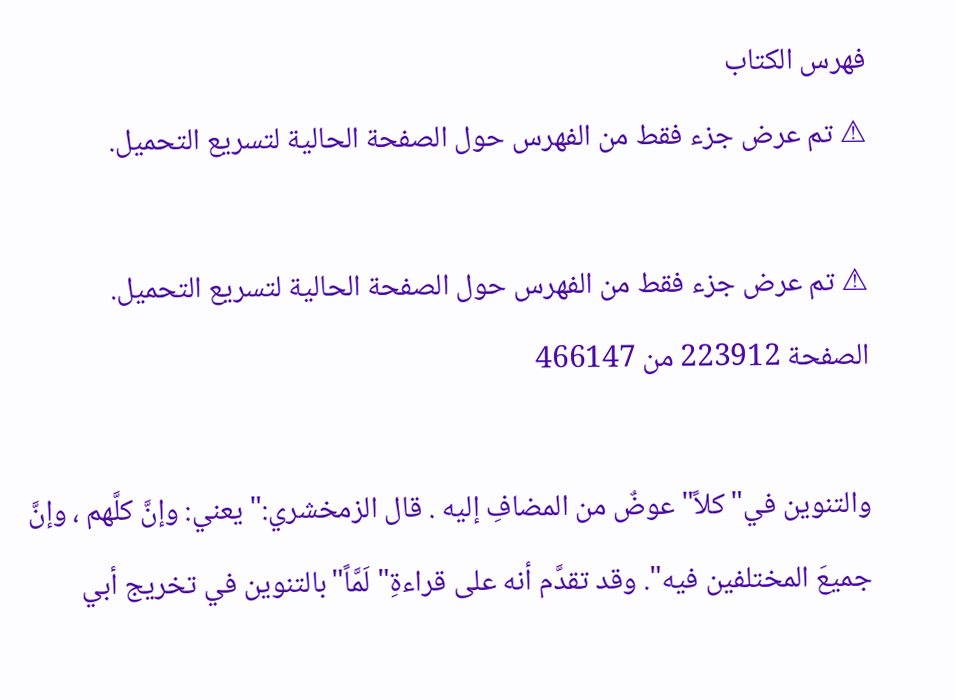فهرس الكتاب
⚠ تم عرض جزء فقط من الفهرس حول الصفحة الحالية لتسريع التحميل.

⚠ تم عرض جزء فقط من الفهرس حول الصفحة الحالية لتسريع التحميل.
الصفحة 223912 من 466147

والتنوين في"كلاً"عوضٌ من المضافِ إليه . قال الزمخشري:"يعني: وإنَّ كلَّهم ، وإنَّ جميعَ المختلفين فيه". وقد تقدَّم أنه على قراءةِ"لَمَّاً"بالتنوين في تخريج أبي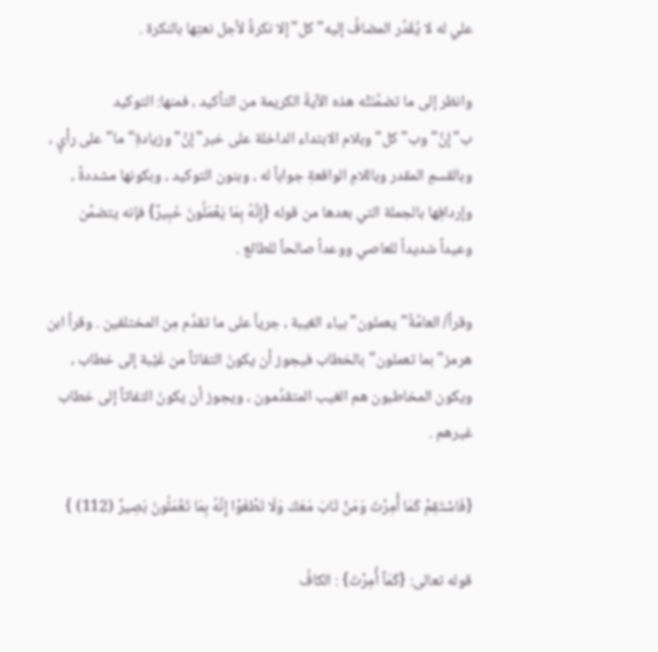علي له لا يُقَدَّر المضافُ إليه"كل"إلا نكرةً لأجل نعتِها بالنكرة .

وانظر إلى ما تضمَّنَتْه هذه الآيةُ الكريمة من التأكيد ، فمنها: التوكيد ب"إنَّ"وب"كل"وبلام الابتداء الداخلة على خبر"إنَّ"وزيادةِ"ما"على رأيٍ ، وبالقسمِ المقدر وباللامِ الواقعةِ جواباً له ، وبنون التوكيد ، وبكونها مشددةً ، وإردافِها بالجملة التي بعدها من قوله {إِنَّهُ بِمَا يَعْمَلُونَ خَبِيرٌ} فإنه يتضمَّن وعيداً شديداً للعاصي ووعداً صالحاً للطائع .

وقرأ/ العامَّةُ"يعملون"بياء الغيبة ، جرياً على ما تقدَّم مِن المختلفين . وقرأ ابن هرمز"بما تعملون"بالخطاب فيجوز أن يكونَ التفاتاً من غَيْبة إلى خطاب ، ويكون المخاطبون هم الغيب المتقدِّمون ، ويجوز أن يكونَ التفاتاً إلى خطاب غيرهم .

{فَاسْتَقِمْ كَمَا أُمِرْتَ وَمَنْ تَابَ مَعَكَ وَلَا تَطْغَوْا إِنَّهُ بِمَا تَعْمَلُونَ بَصِيرٌ (112) }

قوله تعالى: {كَمَآ أُمِرْتَ} : الكافُ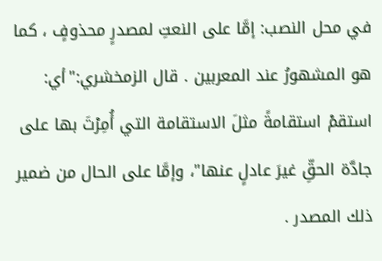في محل النصب: إمَّا على النعتِ لمصدرٍ محذوفٍ ، كما هو المشهورُ عند المعربين . قال الزمخشري:"أي: استقمْ استقامةً مثلَ الاستقامة التي أُمِرْتَ بها على جادَّة الحقِّ غيرَ عادلٍ عنها"، وإمَّا على الحال من ضمير ذلك المصدر .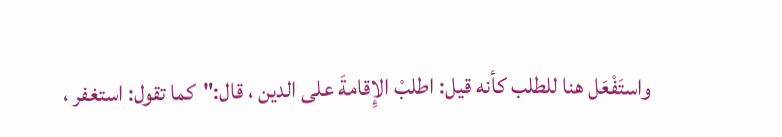واستَفْعَل هنا للطلب كأنه قيل: اطلبْ الإِقامةَ على الدين ، قال:"كما تقول: استغفر ،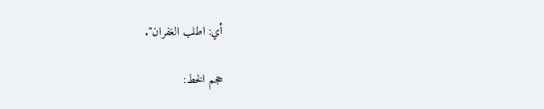أي: اطلب الغفران".

حجم الخط: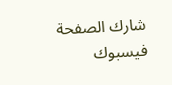شارك الصفحة
فيسبوك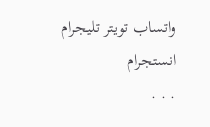واتساب تويتر تليجرام انستجرام
. . .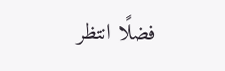فضلًا انتظر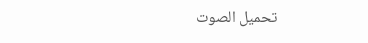تحميل الصوت